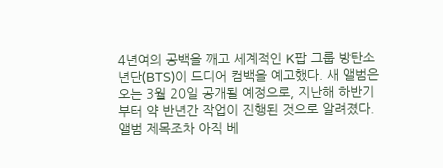4년여의 공백을 깨고 세계적인 K팝 그룹 방탄소년단(BTS)이 드디어 컴백을 예고했다. 새 앨범은 오는 3월 20일 공개될 예정으로, 지난해 하반기부터 약 반년간 작업이 진행된 것으로 알려졌다. 앨범 제목조차 아직 베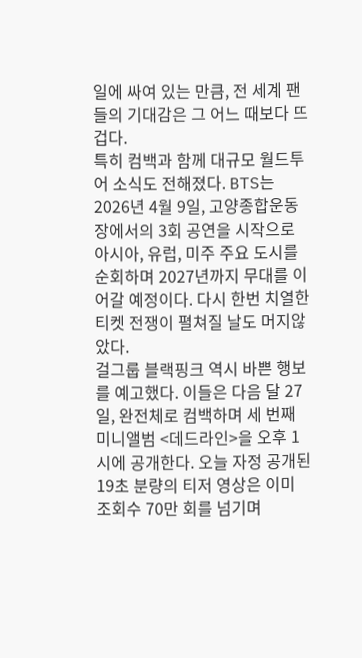일에 싸여 있는 만큼, 전 세계 팬들의 기대감은 그 어느 때보다 뜨겁다.
특히 컴백과 함께 대규모 월드투어 소식도 전해졌다. BTS는 2026년 4월 9일, 고양종합운동장에서의 3회 공연을 시작으로 아시아, 유럽, 미주 주요 도시를 순회하며 2027년까지 무대를 이어갈 예정이다. 다시 한번 치열한 티켓 전쟁이 펼쳐질 날도 머지않았다.
걸그룹 블랙핑크 역시 바쁜 행보를 예고했다. 이들은 다음 달 27일, 완전체로 컴백하며 세 번째 미니앨범 <데드라인>을 오후 1시에 공개한다. 오늘 자정 공개된 19초 분량의 티저 영상은 이미 조회수 70만 회를 넘기며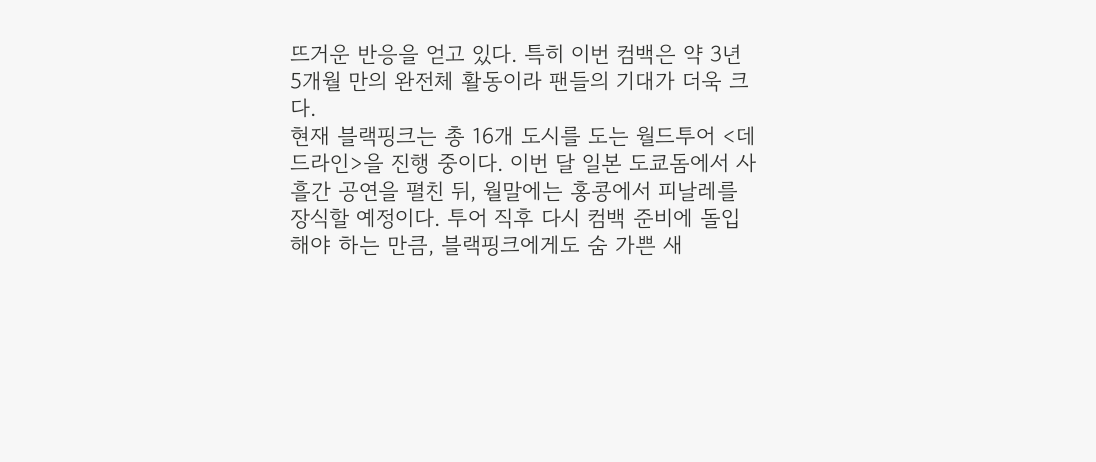뜨거운 반응을 얻고 있다. 특히 이번 컴백은 약 3년 5개월 만의 완전체 활동이라 팬들의 기대가 더욱 크다.
현재 블랙핑크는 총 16개 도시를 도는 월드투어 <데드라인>을 진행 중이다. 이번 달 일본 도쿄돔에서 사흘간 공연을 펼친 뒤, 월말에는 홍콩에서 피날레를 장식할 예정이다. 투어 직후 다시 컴백 준비에 돌입해야 하는 만큼, 블랙핑크에게도 숨 가쁜 새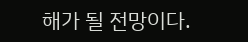해가 될 전망이다.